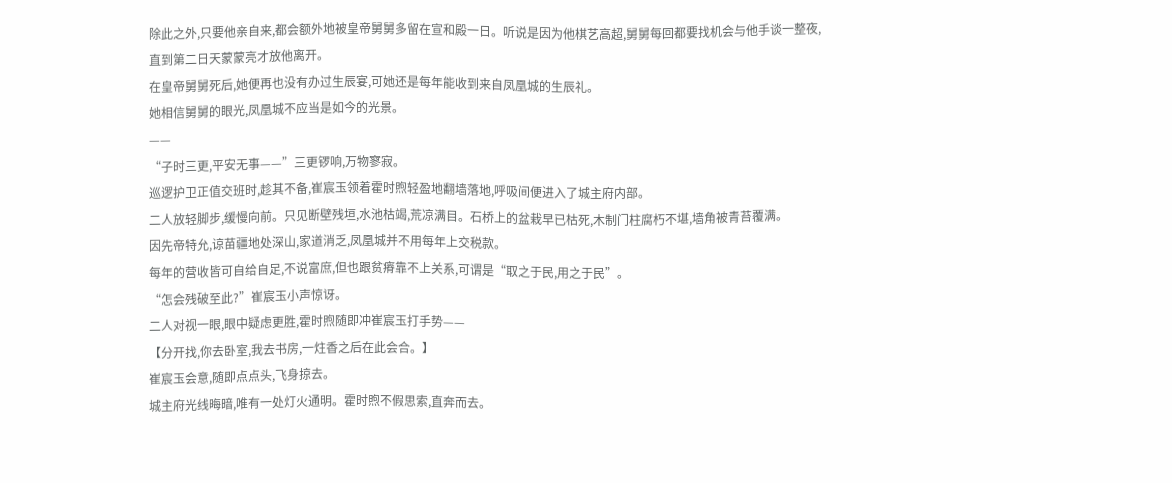除此之外,只要他亲自来,都会额外地被皇帝舅舅多留在宣和殿一日。听说是因为他棋艺高超,舅舅每回都要找机会与他手谈一整夜,直到第二日天蒙蒙亮才放他离开。
在皇帝舅舅死后,她便再也没有办过生辰宴,可她还是每年能收到来自凤凰城的生辰礼。
她相信舅舅的眼光,凤凰城不应当是如今的光景。
——
“子时三更,平安无事——”三更锣响,万物寥寂。
巡逻护卫正值交班时,趁其不备,崔宸玉领着霍时煦轻盈地翻墙落地,呼吸间便进入了城主府内部。
二人放轻脚步,缓慢向前。只见断壁残垣,水池枯竭,荒凉满目。石桥上的盆栽早已枯死,木制门柱腐朽不堪,墙角被青苔覆满。
因先帝特允,谅苗疆地处深山,家道消乏,凤凰城并不用每年上交税款。
每年的营收皆可自给自足,不说富庶,但也跟贫瘠靠不上关系,可谓是“取之于民,用之于民”。
“怎会残破至此?”崔宸玉小声惊讶。
二人对视一眼,眼中疑虑更胜,霍时煦随即冲崔宸玉打手势——
【分开找,你去卧室,我去书房,一炷香之后在此会合。】
崔宸玉会意,随即点点头,飞身掠去。
城主府光线晦暗,唯有一处灯火通明。霍时煦不假思索,直奔而去。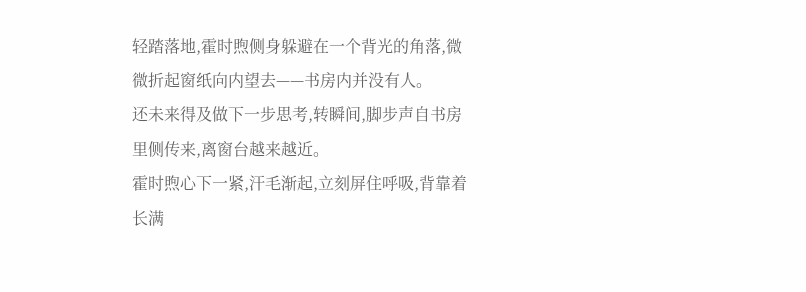轻踏落地,霍时煦侧身躲避在一个背光的角落,微微折起窗纸向内望去——书房内并没有人。
还未来得及做下一步思考,转瞬间,脚步声自书房里侧传来,离窗台越来越近。
霍时煦心下一紧,汗毛渐起,立刻屏住呼吸,背靠着长满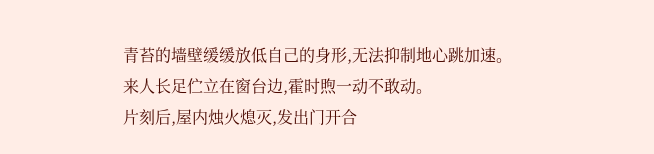青苔的墙壁缓缓放低自己的身形,无法抑制地心跳加速。
来人长足伫立在窗台边,霍时煦一动不敢动。
片刻后,屋内烛火熄灭,发出门开合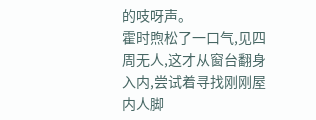的吱呀声。
霍时煦松了一口气,见四周无人,这才从窗台翻身入内,尝试着寻找刚刚屋内人脚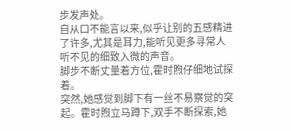步发声处。
自从口不能言以来,似乎让别的五感精进了许多,尤其是耳力,能听见更多寻常人听不见的细致入微的声音。
脚步不断丈量着方位,霍时煦仔细地试探着。
突然,她感觉到脚下有一丝不易察觉的突起。霍时煦立马蹲下,双手不断探索,她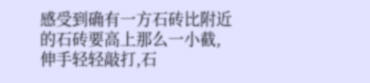感受到确有一方石砖比附近的石砖要高上那么一小截,伸手轻轻敲打,石